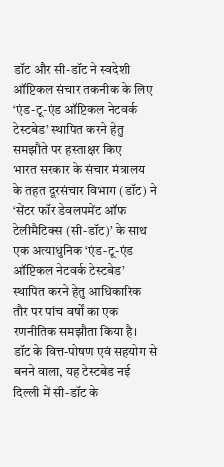डॉट और सी-डॉट ने स्वदेशी ऑप्टिकल संचार तकनीक के लिए ‘एंड-टू-एंड ऑप्टिकल नेटवर्क टेस्टबेड’ स्थापित करने हेतु समझौते पर हस्ताक्षर किए
भारत सरकार के संचार मंत्रालय के तहत दूरसंचार विभाग (डॉट) ने ‘सेंटर फॉर डेवलपमेंट ऑफ टेलीमैटिक्स (सी-डॉट)’ के साथ एक अत्याधुनिक ‘एंड-टू-एंड ऑप्टिकल नेटवर्क टेस्टबेड’ स्थापित करने हेतु आधिकारिक तौर पर पांच वर्षों का एक रणनीतिक समझौता किया है। डॉट के वित्त-पोषण एवं सहयोग से बनने वाला, यह टेस्टबेड नई दिल्ली में सी-डॉट के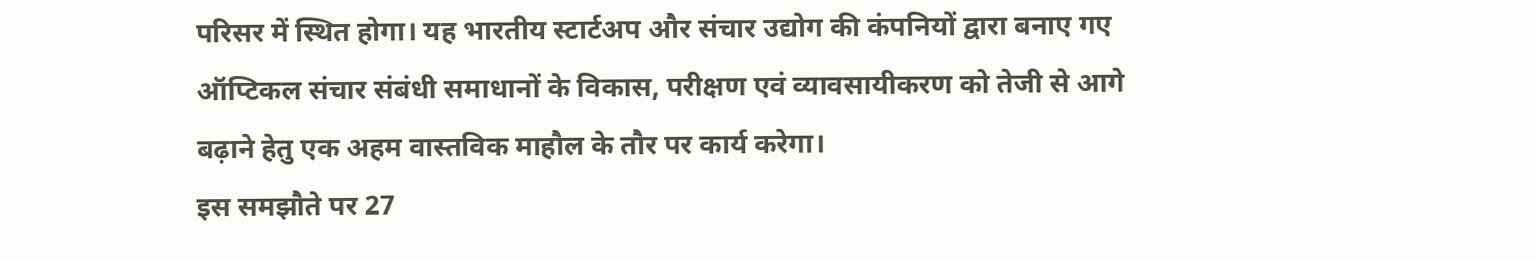परिसर में स्थित होगा। यह भारतीय स्टार्टअप और संचार उद्योग की कंपनियों द्वारा बनाए गए ऑप्टिकल संचार संबंधी समाधानों के विकास, परीक्षण एवं व्यावसायीकरण को तेजी से आगे बढ़ाने हेतु एक अहम वास्तविक माहौल के तौर पर कार्य करेगा।
इस समझौते पर 27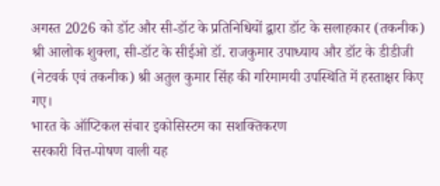अगस्त 2026 को डॉट और सी-डॉट के प्रतिनिधियों द्वारा डॉट के सलाहकार (तकनीक) श्री आलोक शुक्ला, सी-डॉट के सीईओ डॉ. राजकुमार उपाध्याय और डॉट के डीडीजी (नेटवर्क एवं तकनीक) श्री अतुल कुमार सिंह की गरिमामयी उपस्थिति में हस्ताक्षर किए गए।
भारत के ऑप्टिकल संचार इकोसिस्टम का सशक्तिकरण
सरकारी वित्त-पोषण वाली यह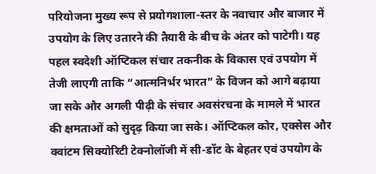परियोजना मुख्य रूप से प्रयोगशाला-स्तर के नवाचार और बाजार में उपयोग के लिए उतारने की तैयारी के बीच के अंतर को पाटेगी। यह पहल स्वदेशी ऑप्टिकल संचार तकनीक के विकास एवं उपयोग में तेजी लाएगी ताकि “आत्मनिर्भर भारत” के विजन को आगे बढ़ाया जा सके और अगली पीढ़ी के संचार अवसंरचना के मामले में भारत की क्षमताओं को सुदृढ़ किया जा सके। ऑप्टिकल कोर, एक्सेस और क्वांटम सिक्योरिटी टेक्नोलॉजी में सी-डॉट के बेहतर एवं उपयोग के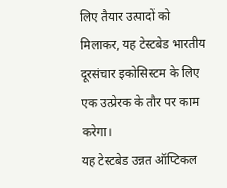लिए तैयार उत्पादों को मिलाकर, यह टेस्टबेड भारतीय दूरसंचार इकोसिस्टम के लिए एक उत्प्रेरक के तौर पर काम करेगा।
यह टेस्टबेड उन्नत ऑप्टिकल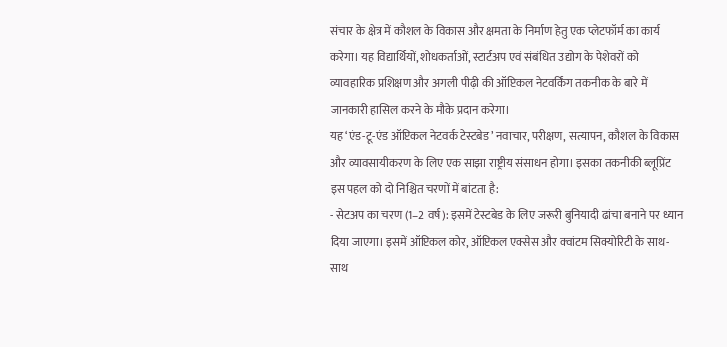संचार के क्षेत्र में कौशल के विकास और क्षमता के निर्माण हेतु एक प्लेटफॉर्म का कार्य करेगा। यह विद्यार्थियों, शोधकर्ताओं, स्टार्टअप एवं संबंधित उद्योग के पेशेवरों को व्यावहारिक प्रशिक्षण और अगली पीढ़ी की ऑप्टिकल नेटवर्किंग तकनीक के बारे में जानकारी हासिल करने के मौके प्रदान करेगा।
यह ‘एंड-टू-एंड ऑप्टिकल नेटवर्क टेस्टबेड’ नवाचार, परीक्षण, सत्यापन, कौशल के विकास और व्यावसायीकरण के लिए एक साझा राष्ट्रीय संसाधन होगा। इसका तकनीकी ब्लूप्रिंट इस पहल को दो निश्चित चरणों में बांटता है:
- सेटअप का चरण (1–2 वर्ष): इसमें टेस्टबेड के लिए जरूरी बुनियादी ढांचा बनाने पर ध्यान दिया जाएगा। इसमें ऑप्टिकल कोर, ऑप्टिकल एक्सेस और क्वांटम सिक्योरिटी के साथ-साथ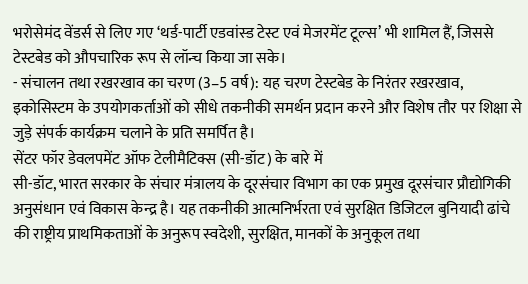भरोसेमंद वेंडर्स से लिए गए ‘थर्ड-पार्टी एडवांस्ड टेस्ट एवं मेजरमेंट टूल्स’ भी शामिल हैं, जिससे टेस्टबेड को औपचारिक रूप से लॉन्च किया जा सके।
- संचालन तथा रखरखाव का चरण (3–5 वर्ष): यह चरण टेस्टबेड के निरंतर रखरखाव, इकोसिस्टम के उपयोगकर्ताओं को सीधे तकनीकी समर्थन प्रदान करने और विशेष तौर पर शिक्षा से जुड़े संपर्क कार्यक्रम चलाने के प्रति समर्पित है।
सेंटर फॉर डेवलपमेंट ऑफ टेलीमैटिक्स (सी-डॉट) के बारे में
सी-डॉट, भारत सरकार के संचार मंत्रालय के दूरसंचार विभाग का एक प्रमुख दूरसंचार प्रौद्योगिकी अनुसंधान एवं विकास केन्द्र है। यह तकनीकी आत्मनिर्भरता एवं सुरक्षित डिजिटल बुनियादी ढांचे की राष्ट्रीय प्राथमिकताओं के अनुरूप स्वदेशी, सुरक्षित, मानकों के अनुकूल तथा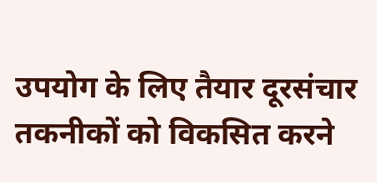उपयोग के लिए तैयार दूरसंचार तकनीकों को विकसित करने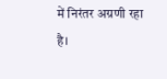में निरंतर अग्रणी रहा है।